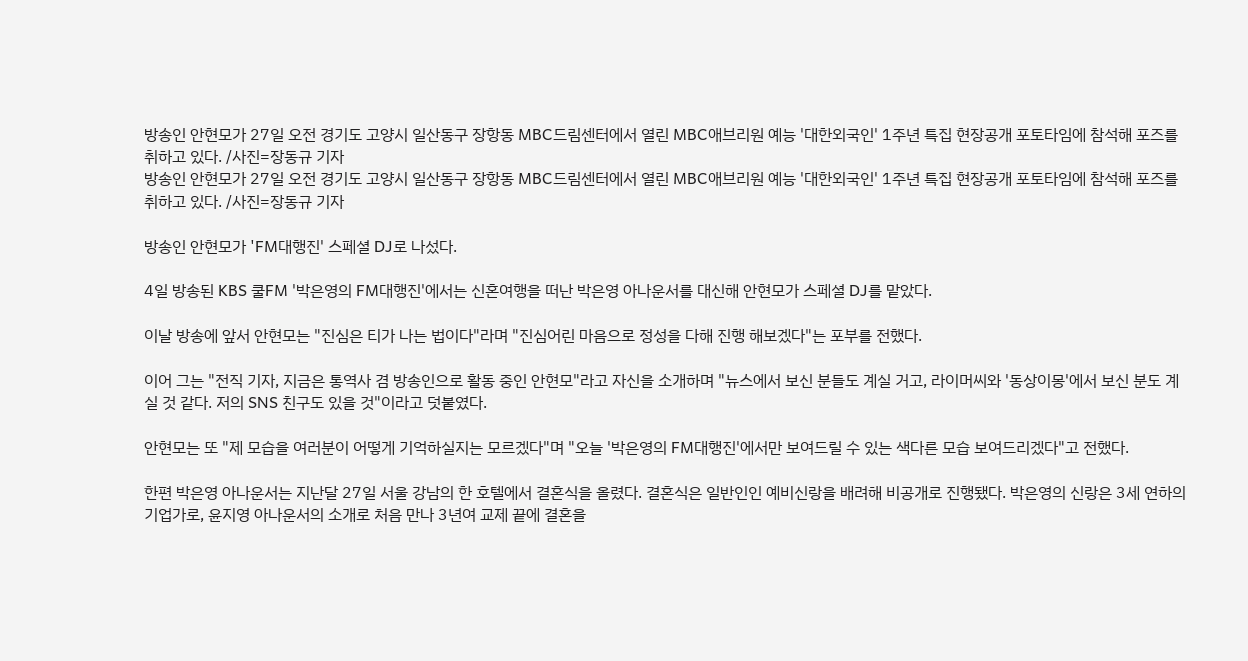방송인 안현모가 27일 오전 경기도 고양시 일산동구 장항동 MBC드림센터에서 열린 MBC애브리원 예능 '대한외국인' 1주년 특집 현장공개 포토타임에 참석해 포즈를 취하고 있다. /사진=장동규 기자
방송인 안현모가 27일 오전 경기도 고양시 일산동구 장항동 MBC드림센터에서 열린 MBC애브리원 예능 '대한외국인' 1주년 특집 현장공개 포토타임에 참석해 포즈를 취하고 있다. /사진=장동규 기자

방송인 안현모가 'FM대행진' 스페셜 DJ로 나섰다.

4일 방송된 KBS 쿨FM '박은영의 FM대행진'에서는 신혼여행을 떠난 박은영 아나운서를 대신해 안현모가 스페셜 DJ를 맡았다.

이날 방송에 앞서 안현모는 "진심은 티가 나는 법이다"라며 "진심어린 마음으로 정성을 다해 진행 해보겠다"는 포부를 전했다.

이어 그는 "전직 기자, 지금은 통역사 겸 방송인으로 활동 중인 안현모"라고 자신을 소개하며 "뉴스에서 보신 분들도 계실 거고, 라이머씨와 '동상이몽'에서 보신 분도 계실 것 같다. 저의 SNS 친구도 있을 것"이라고 덧붙였다.

안현모는 또 "제 모습을 여러분이 어떻게 기억하실지는 모르겠다"며 "오늘 '박은영의 FM대행진'에서만 보여드릴 수 있는 색다른 모습 보여드리겠다"고 전했다.

한편 박은영 아나운서는 지난달 27일 서울 강남의 한 호텔에서 결혼식을 올렸다. 결혼식은 일반인인 예비신랑을 배려해 비공개로 진행됐다. 박은영의 신랑은 3세 연하의 기업가로, 윤지영 아나운서의 소개로 처음 만나 3년여 교제 끝에 결혼을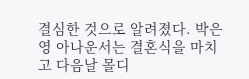결심한 것으로 알려졌다. 박은영 아나운서는 결혼식을 마치고 다음날 몰디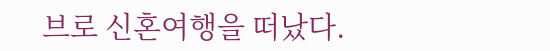브로 신혼여행을 떠났다.